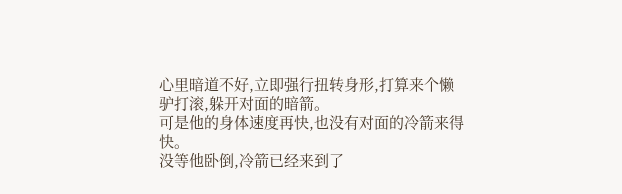心里暗道不好,立即强行扭转身形,打算来个懒驴打滚,躲开对面的暗箭。
可是他的身体速度再快,也没有对面的冷箭来得快。
没等他卧倒,冷箭已经来到了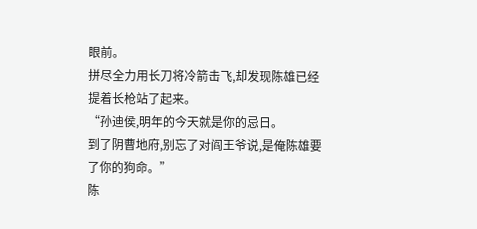眼前。
拼尽全力用长刀将冷箭击飞,却发现陈雄已经提着长枪站了起来。
“孙迪侯,明年的今天就是你的忌日。
到了阴曹地府,别忘了对阎王爷说,是俺陈雄要了你的狗命。”
陈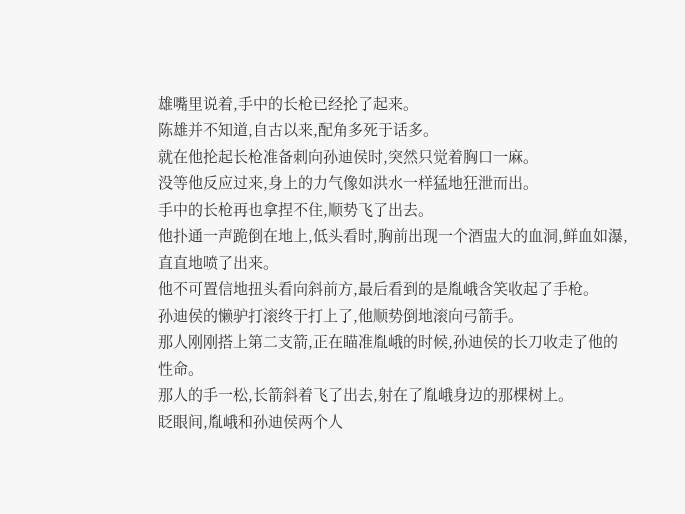雄嘴里说着,手中的长枪已经抡了起来。
陈雄并不知道,自古以来,配角多死于话多。
就在他抡起长枪准备刺向孙迪侯时,突然只觉着胸口一麻。
没等他反应过来,身上的力气像如洪水一样猛地狂泄而出。
手中的长枪再也拿捏不住,顺势飞了出去。
他扑通一声跪倒在地上,低头看时,胸前出现一个酒盅大的血洞,鲜血如瀑,直直地喷了出来。
他不可置信地扭头看向斜前方,最后看到的是胤峨含笑收起了手枪。
孙迪侯的懒驴打滚终于打上了,他顺势倒地滚向弓箭手。
那人刚刚搭上第二支箭,正在瞄准胤峨的时候,孙迪侯的长刀收走了他的性命。
那人的手一松,长箭斜着飞了出去,射在了胤峨身边的那棵树上。
眨眼间,胤峨和孙迪侯两个人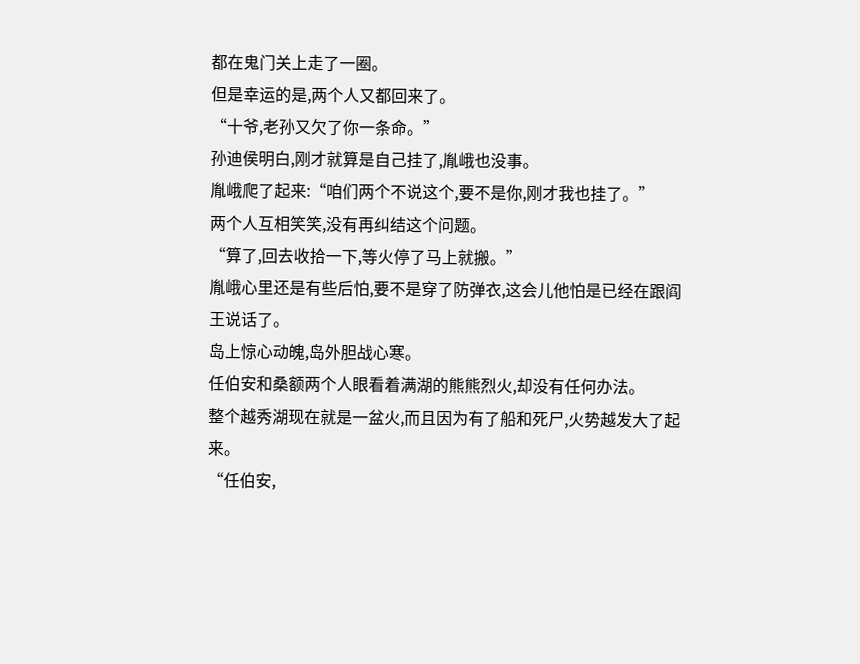都在鬼门关上走了一圈。
但是幸运的是,两个人又都回来了。
“十爷,老孙又欠了你一条命。”
孙迪侯明白,刚才就算是自己挂了,胤峨也没事。
胤峨爬了起来:“咱们两个不说这个,要不是你,刚才我也挂了。”
两个人互相笑笑,没有再纠结这个问题。
“算了,回去收拾一下,等火停了马上就搬。”
胤峨心里还是有些后怕,要不是穿了防弹衣,这会儿他怕是已经在跟阎王说话了。
岛上惊心动魄,岛外胆战心寒。
任伯安和桑额两个人眼看着满湖的熊熊烈火,却没有任何办法。
整个越秀湖现在就是一盆火,而且因为有了船和死尸,火势越发大了起来。
“任伯安,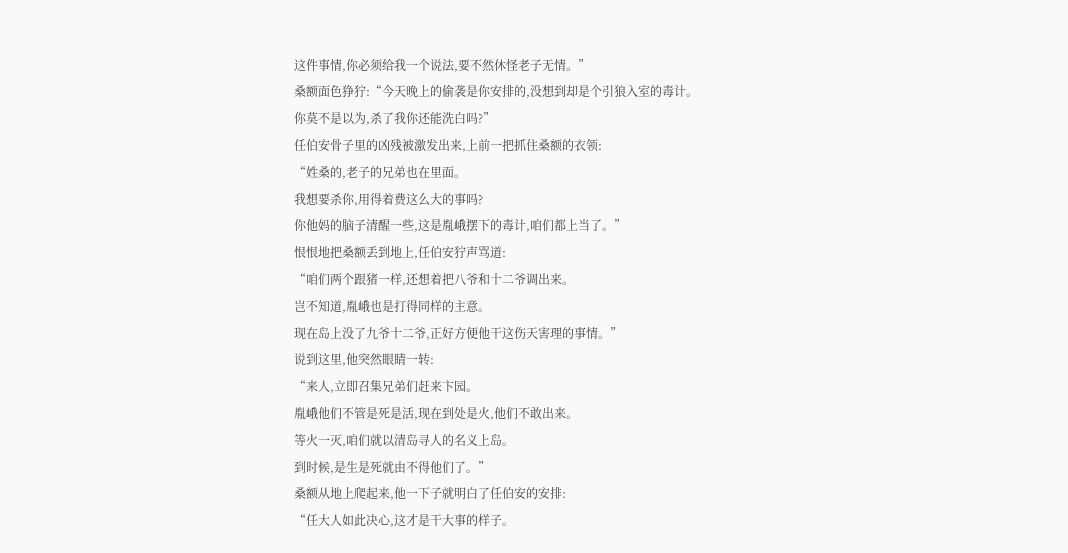这件事情,你必须给我一个说法,要不然休怪老子无情。”
桑额面色狰狞:“今天晚上的偷袭是你安排的,没想到却是个引狼入室的毒计。
你莫不是以为,杀了我你还能洗白吗?”
任伯安骨子里的凶残被激发出来,上前一把抓住桑额的衣领:
“姓桑的,老子的兄弟也在里面。
我想要杀你,用得着费这么大的事吗?
你他妈的脑子清醒一些,这是胤峨摆下的毒计,咱们都上当了。”
恨恨地把桑额丢到地上,任伯安狞声骂道:
“咱们两个跟猪一样,还想着把八爷和十二爷调出来。
岂不知道,胤峨也是打得同样的主意。
现在岛上没了九爷十二爷,正好方便他干这伤天害理的事情。”
说到这里,他突然眼睛一转:
“来人,立即召集兄弟们赶来卞园。
胤峨他们不管是死是活,现在到处是火,他们不敢出来。
等火一灭,咱们就以清岛寻人的名义上岛。
到时候,是生是死就由不得他们了。”
桑额从地上爬起来,他一下子就明白了任伯安的安排:
“任大人如此决心,这才是干大事的样子。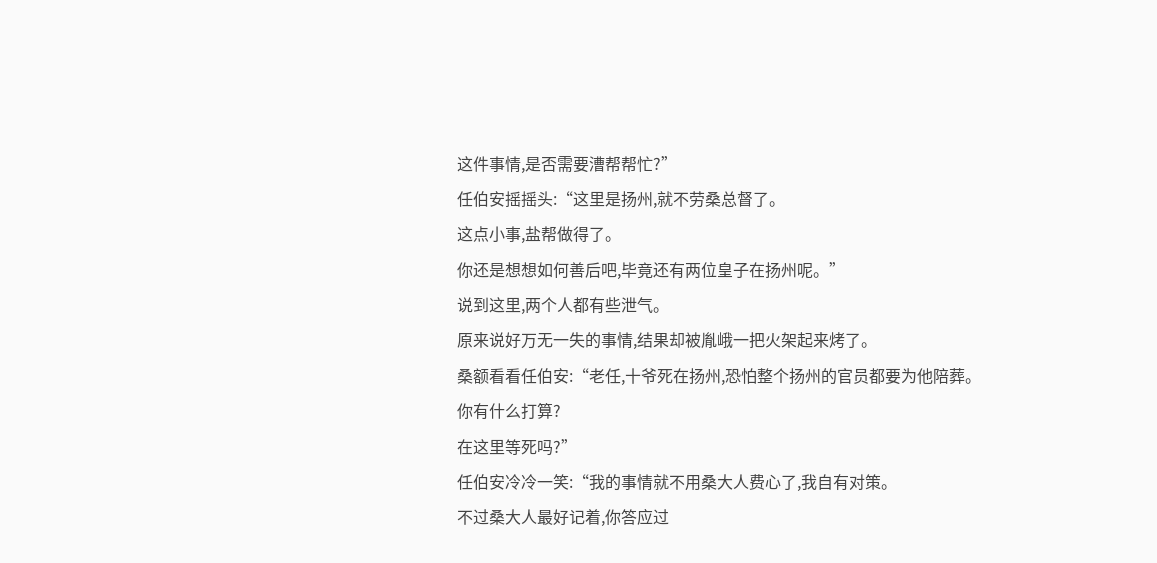这件事情,是否需要漕帮帮忙?”
任伯安摇摇头:“这里是扬州,就不劳桑总督了。
这点小事,盐帮做得了。
你还是想想如何善后吧,毕竟还有两位皇子在扬州呢。”
说到这里,两个人都有些泄气。
原来说好万无一失的事情,结果却被胤峨一把火架起来烤了。
桑额看看任伯安:“老任,十爷死在扬州,恐怕整个扬州的官员都要为他陪葬。
你有什么打算?
在这里等死吗?”
任伯安冷冷一笑:“我的事情就不用桑大人费心了,我自有对策。
不过桑大人最好记着,你答应过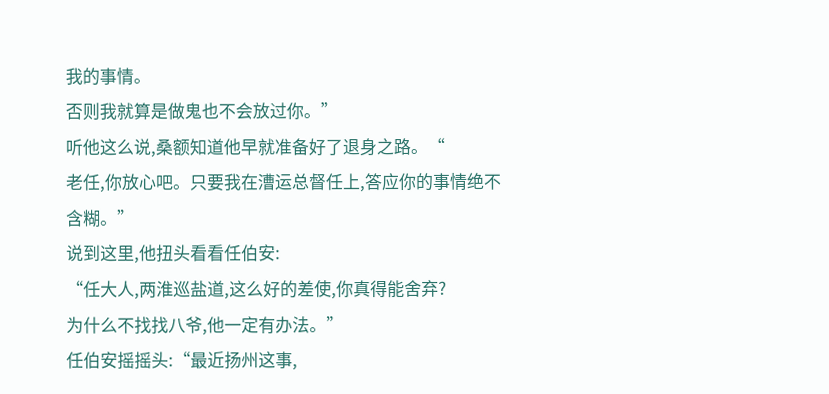我的事情。
否则我就算是做鬼也不会放过你。”
听他这么说,桑额知道他早就准备好了退身之路。“
老任,你放心吧。只要我在漕运总督任上,答应你的事情绝不含糊。”
说到这里,他扭头看看任伯安:
“任大人,两淮巡盐道,这么好的差使,你真得能舍弃?
为什么不找找八爷,他一定有办法。”
任伯安摇摇头:“最近扬州这事,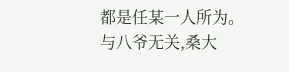都是任某一人所为。
与八爷无关,桑大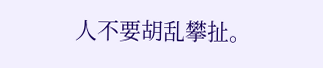人不要胡乱攀扯。